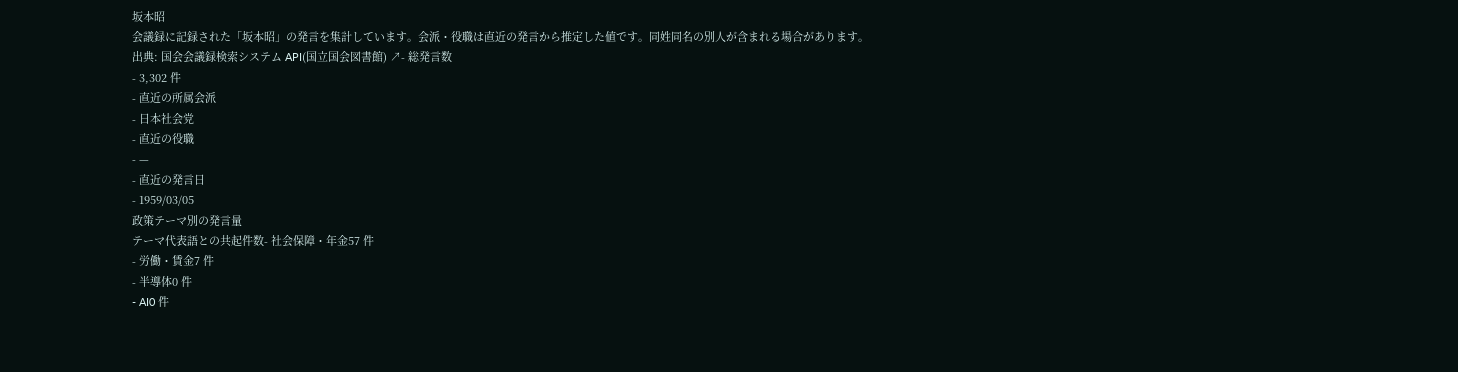坂本昭
会議録に記録された「坂本昭」の発言を集計しています。会派・役職は直近の発言から推定した値です。同姓同名の別人が含まれる場合があります。
出典: 国会会議録検索システム API(国立国会図書館) ↗- 総発言数
- 3,302 件
- 直近の所属会派
- 日本社会党
- 直近の役職
- —
- 直近の発言日
- 1959/03/05
政策テーマ別の発言量
テーマ代表語との共起件数- 社会保障・年金57 件
- 労働・賃金7 件
- 半導体0 件
- AI0 件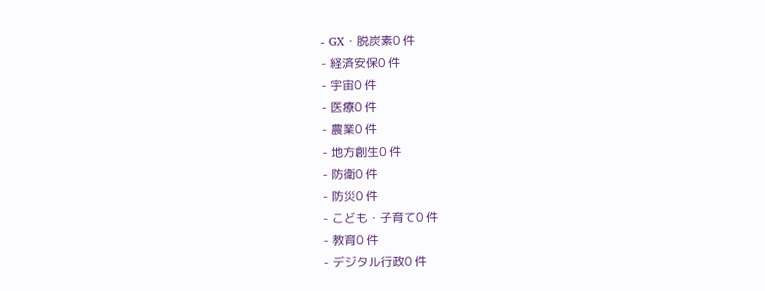- GX・脱炭素0 件
- 経済安保0 件
- 宇宙0 件
- 医療0 件
- 農業0 件
- 地方創生0 件
- 防衛0 件
- 防災0 件
- こども・子育て0 件
- 教育0 件
- デジタル行政0 件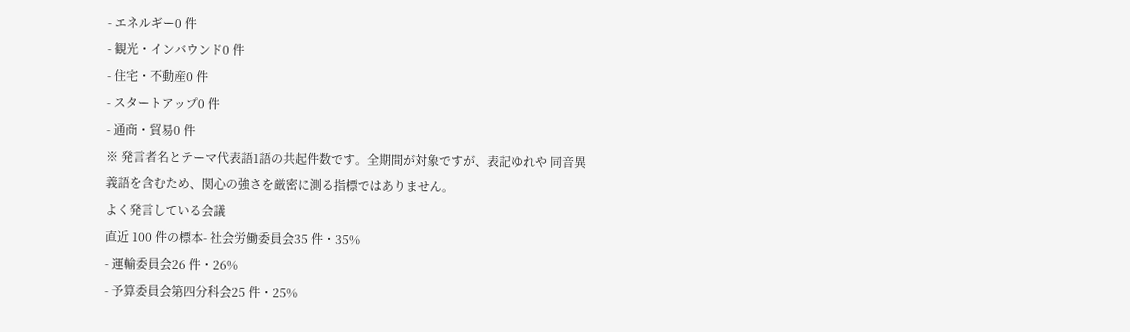- エネルギー0 件
- 観光・インバウンド0 件
- 住宅・不動産0 件
- スタートアップ0 件
- 通商・貿易0 件
※ 発言者名とテーマ代表語1語の共起件数です。全期間が対象ですが、表記ゆれや 同音異義語を含むため、関心の強さを厳密に測る指標ではありません。
よく発言している会議
直近 100 件の標本- 社会労働委員会35 件・35%
- 運輸委員会26 件・26%
- 予算委員会第四分科会25 件・25%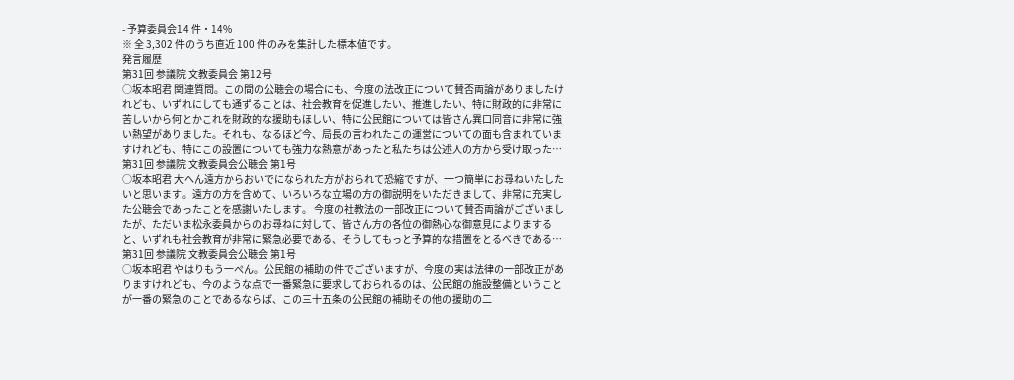- 予算委員会14 件・14%
※ 全 3,302 件のうち直近 100 件のみを集計した標本値です。
発言履歴
第31回 参議院 文教委員会 第12号
○坂本昭君 関連質問。この間の公聴会の場合にも、今度の法改正について賛否両論がありましたけれども、いずれにしても通ずることは、社会教育を促進したい、推進したい、特に財政的に非常に苦しいから何とかこれを財政的な援助もほしい、特に公民館については皆さん異口同音に非常に強い熱望がありました。それも、なるほど今、局長の言われたこの運営についての面も含まれていますけれども、特にこの設置についても強力な熱意があったと私たちは公述人の方から受け取った…
第31回 参議院 文教委員会公聴会 第1号
○坂本昭君 大へん遠方からおいでになられた方がおられて恐縮ですが、一つ簡単にお尋ねいたしたいと思います。遠方の方を含めて、いろいろな立場の方の御説明をいただきまして、非常に充実した公聴会であったことを感謝いたします。 今度の社教法の一部改正について賛否両論がございましたが、ただいま松永委員からのお尋ねに対して、皆さん方の各位の御熱心な御意見によりますると、いずれも社会教育が非常に緊急必要である、そうしてもっと予算的な措置をとるべきである…
第31回 参議院 文教委員会公聴会 第1号
○坂本昭君 やはりもう一ぺん。公民館の補助の件でございますが、今度の実は法律の一部改正がありますけれども、今のような点で一番緊急に要求しておられるのは、公民館の施設整備ということが一番の緊急のことであるならば、この三十五条の公民館の補助その他の援助の二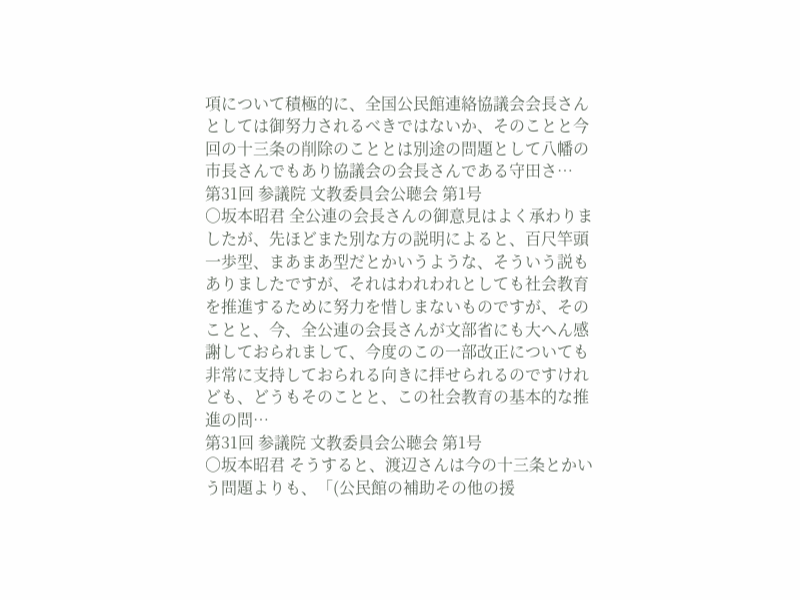項について積極的に、全国公民館連絡協議会会長さんとしては御努力されるべきではないか、そのことと今回の十三条の削除のこととは別途の問題として八幡の市長さんでもあり協議会の会長さんである守田さ…
第31回 参議院 文教委員会公聴会 第1号
○坂本昭君 全公連の会長さんの御意見はよく承わりましたが、先ほどまた別な方の説明によると、百尺竿頭一歩型、まあまあ型だとかいうような、そういう説もありましたですが、それはわれわれとしても社会教育を推進するために努力を惜しまないものですが、そのことと、今、全公連の会長さんが文部省にも大へん感謝しておられまして、今度のこの一部改正についても非常に支持しておられる向きに拝せられるのですけれども、どうもそのことと、この社会教育の基本的な推進の問…
第31回 参議院 文教委員会公聴会 第1号
○坂本昭君 そうすると、渡辺さんは今の十三条とかいう問題よりも、「(公民館の補助その他の援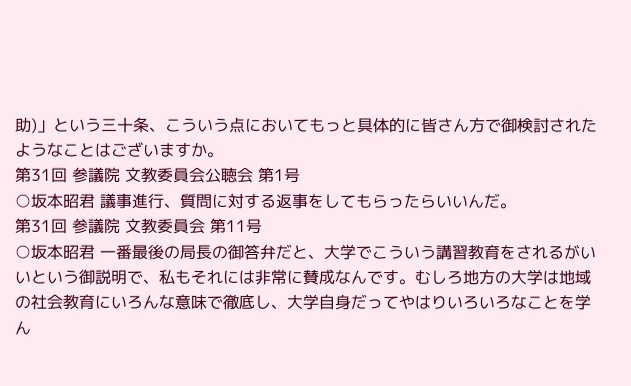助)」という三十条、こういう点においてもっと具体的に皆さん方で御検討されたようなことはございますか。
第31回 参議院 文教委員会公聴会 第1号
○坂本昭君 議事進行、質問に対する返事をしてもらったらいいんだ。
第31回 参議院 文教委員会 第11号
○坂本昭君 一番最後の局長の御答弁だと、大学でこういう講習教育をされるがいいという御説明で、私もそれには非常に賛成なんです。むしろ地方の大学は地域の社会教育にいろんな意味で徹底し、大学自身だってやはりいろいろなことを学ん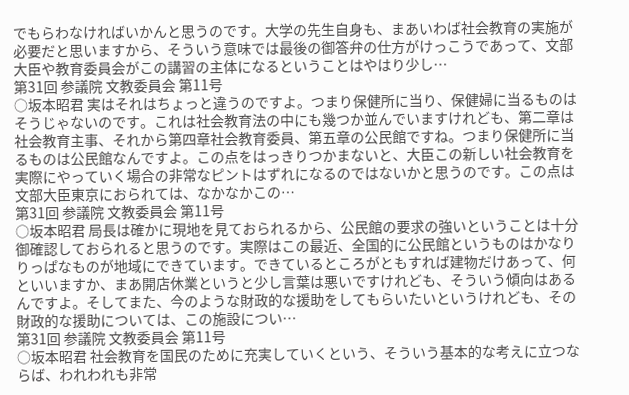でもらわなければいかんと思うのです。大学の先生自身も、まあいわば社会教育の実施が必要だと思いますから、そういう意味では最後の御答弁の仕方がけっこうであって、文部大臣や教育委員会がこの講習の主体になるということはやはり少し…
第31回 参議院 文教委員会 第11号
○坂本昭君 実はそれはちょっと違うのですよ。つまり保健所に当り、保健婦に当るものはそうじゃないのです。これは社会教育法の中にも幾つか並んでいますけれども、第二章は社会教育主事、それから第四章社会教育委員、第五章の公民館ですね。つまり保健所に当るものは公民館なんですよ。この点をはっきりつかまないと、大臣この新しい社会教育を実際にやっていく場合の非常なピントはずれになるのではないかと思うのです。この点は文部大臣東京におられては、なかなかこの…
第31回 参議院 文教委員会 第11号
○坂本昭君 局長は確かに現地を見ておられるから、公民館の要求の強いということは十分御確認しておられると思うのです。実際はこの最近、全国的に公民館というものはかなりりっぱなものが地域にできています。できているところがともすれば建物だけあって、何といいますか、まあ開店休業というと少し言葉は悪いですけれども、そういう傾向はあるんですよ。そしてまた、今のような財政的な援助をしてもらいたいというけれども、その財政的な援助については、この施設につい…
第31回 参議院 文教委員会 第11号
○坂本昭君 社会教育を国民のために充実していくという、そういう基本的な考えに立つならば、われわれも非常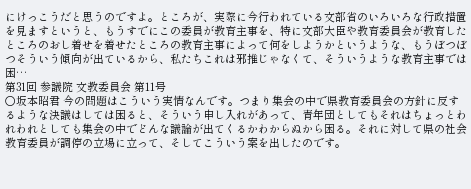にけっこうだと思うのですよ。ところが、実際に今行われている文部省のいろいろな行政措置を見ますというと、もうすでにこの委員が教育主事を、特に文部大臣や教育委員会が教育したところのおし着せを着せたところの教育主事によって何をしようかというような、もうぼつぼつそういう傾向が出ているから、私たちこれは邪推じゃなくて、そういうような教育主事では困…
第31回 参議院 文教委員会 第11号
○坂本昭君 今の問題はこういう実情なんです。つまり集会の中で県教育委員会の方針に反するような決議はしては困ると、そういう申し入れがあって、青年団としてもそれはちょっとわれわれとしても集会の中でどんな議論が出てくるかわからぬから困る。それに対して県の社会教育委員が調停の立場に立って、そしてこういう案を出したのです。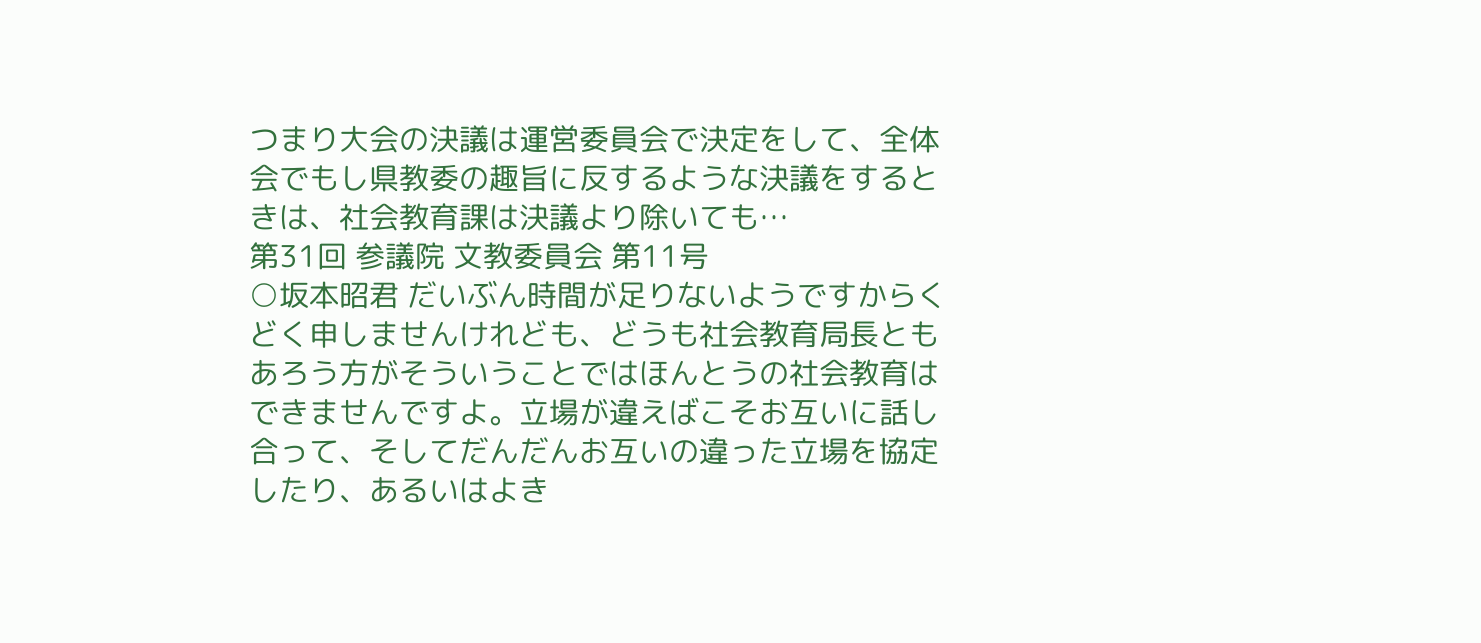つまり大会の決議は運営委員会で決定をして、全体会でもし県教委の趣旨に反するような決議をするときは、社会教育課は決議より除いても…
第31回 参議院 文教委員会 第11号
○坂本昭君 だいぶん時間が足りないようですからくどく申しませんけれども、どうも社会教育局長ともあろう方がそういうことではほんとうの社会教育はできませんですよ。立場が違えばこそお互いに話し合って、そしてだんだんお互いの違った立場を協定したり、あるいはよき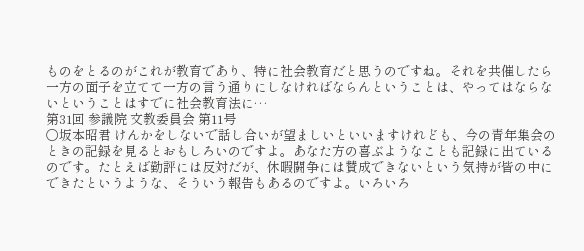ものをとるのがこれが教育であり、特に社会教育だと思うのですね。それを共催したら一方の面子を立てて一方の言う通りにしなければならんということは、やってはならないということはすでに社会教育法に…
第31回 参議院 文教委員会 第11号
○坂本昭君 けんかをしないで話し合いが望ましいといいますけれども、今の青年集会のときの記録を見るとおもしろいのですよ。あなた方の喜ぶようなことも記録に出ているのです。たとえば勤評には反対だが、休暇闘争には賛成できないという気持が皆の中にできたというような、そういう報告もあるのですよ。いろいろ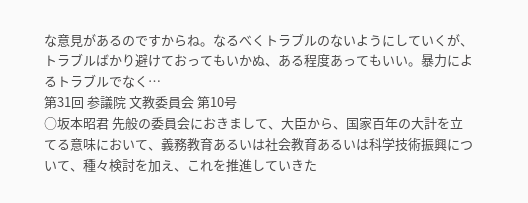な意見があるのですからね。なるべくトラブルのないようにしていくが、トラブルばかり避けておってもいかぬ、ある程度あってもいい。暴力によるトラブルでなく…
第31回 参議院 文教委員会 第10号
○坂本昭君 先般の委員会におきまして、大臣から、国家百年の大計を立てる意味において、義務教育あるいは社会教育あるいは科学技術振興について、種々検討を加え、これを推進していきた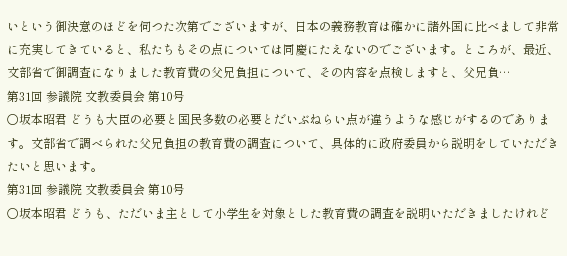いという御決意のほどを伺つた次第でございますが、日本の義務教育は確かに諸外国に比べまして非常に充実してきていると、私たちもその点については同慶にたえないのでございます。ところが、最近、文部省で御調査になりました教育費の父兄負担について、その内容を点検しますと、父兄負…
第31回 参議院 文教委員会 第10号
○坂本昭君 どうも大臣の必要と国民多数の必要とだいぶねらい点が違うような感じがするのであります。文部省で調べられた父兄負担の教育費の調査について、具体的に政府委員から説明をしていただきたいと思います。
第31回 参議院 文教委員会 第10号
○坂本昭君 どうも、ただいま主として小学生を対象とした教育費の調査を説明いただきましたけれど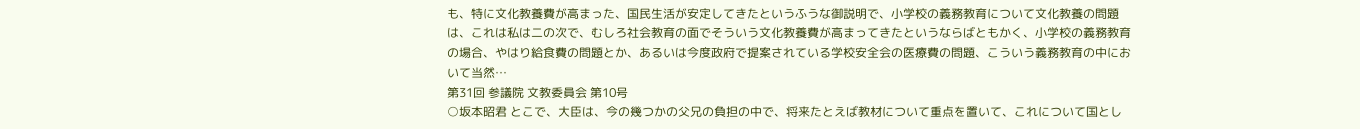も、特に文化教養費が高まった、国民生活が安定してきたというふうな御説明で、小学校の義務教育について文化教養の問題は、これは私は二の次で、むしろ社会教育の面でそういう文化教養費が高まってきたというならばともかく、小学校の義務教育の場合、やはり給食費の問題とか、あるいは今度政府で提案されている学校安全会の医療費の問題、こういう義務教育の中において当然…
第31回 参議院 文教委員会 第10号
○坂本昭君 とこで、大臣は、今の幾つかの父兄の負担の中で、将来たとえば教材について重点を置いて、これについて国とし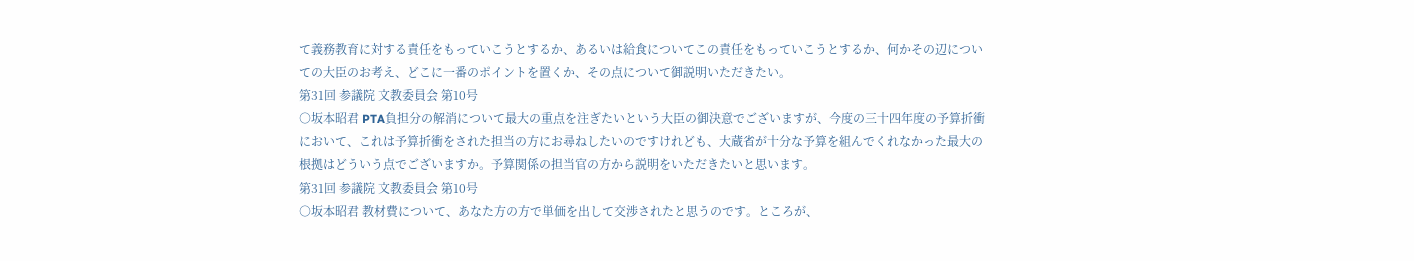て義務教育に対する責任をもっていこうとするか、あるいは給食についてこの責任をもっていこうとするか、何かその辺についての大臣のお考え、どこに一番のポイントを置くか、その点について御説明いただきたい。
第31回 参議院 文教委員会 第10号
○坂本昭君 PTA負担分の解消について最大の重点を注ぎたいという大臣の御決意でございますが、今度の三十四年度の予算折衝において、これは予算折衝をされた担当の方にお尋ねしたいのですけれども、大蔵省が十分な予算を組んでくれなかった最大の根拠はどういう点でございますか。予算関係の担当官の方から説明をいただきたいと思います。
第31回 参議院 文教委員会 第10号
○坂本昭君 教材費について、あなた方の方で単価を出して交渉されたと思うのです。ところが、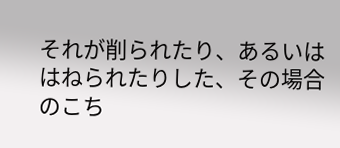それが削られたり、あるいははねられたりした、その場合のこち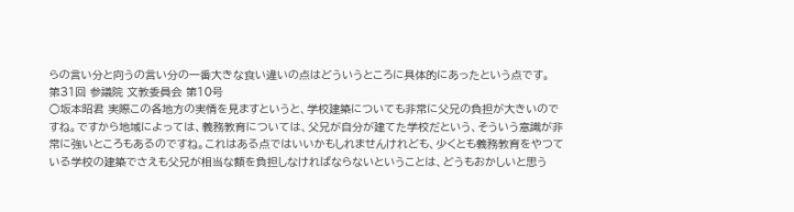らの言い分と向うの言い分の一番大きな食い違いの点はどういうところに具体的にあったという点です。
第31回 参議院 文教委員会 第10号
○坂本昭君 実際この各地方の実情を見ますというと、学校建築についても非常に父兄の負担が大きいのですね。ですから地域によっては、義務教育については、父兄が自分が建てた学校だという、そういう意識が非常に強いところもあるのですね。これはある点ではいいかもしれませんけれども、少くとも義務教育をやつている学校の建築でさえも父兄が相当な額を負担しなければならないということは、どうもおかしいと思う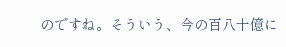のですね。そういう、今の百八十億に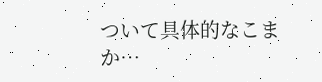ついて具体的なこまか…